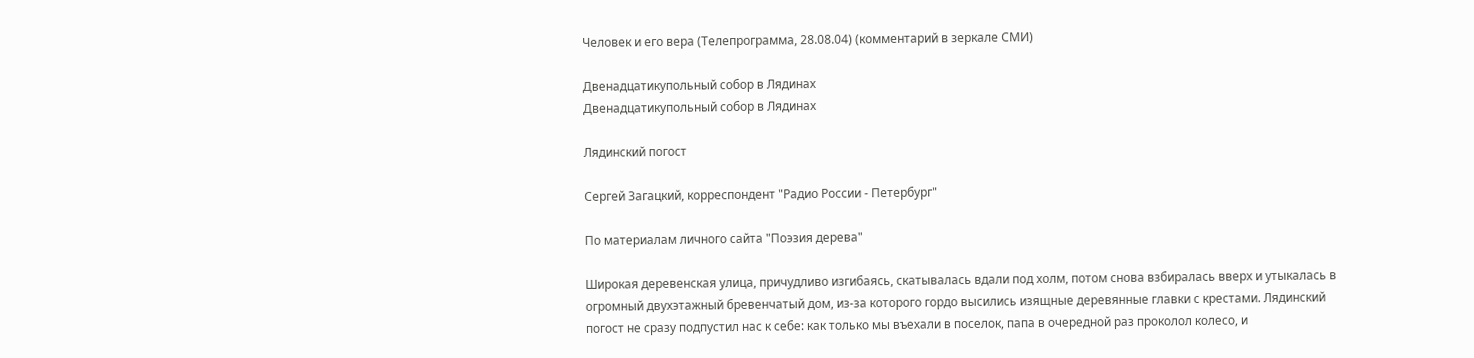Человек и его вера (Телепрограмма, 28.08.04) (комментарий в зеркале СМИ)

Двенадцатикупольный собор в Лядинах
Двенадцатикупольный собор в Лядинах

Лядинский погост

Сергей Загацкий, корреспондент "Радио России - Петербург"

По материалам личного сайта "Поэзия дерева"

Широкая деревенская улица, причудливо изгибаясь, скатывалась вдали под холм, потом снова взбиралась вверх и утыкалась в огромный двухэтажный бревенчатый дом, из-за которого гордо высились изящные деревянные главки с крестами. Лядинский погост не сразу подпустил нас к себе: как только мы въехали в поселок, папа в очередной раз проколол колесо, и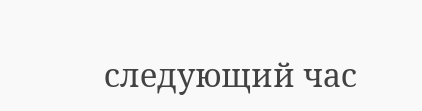следующий час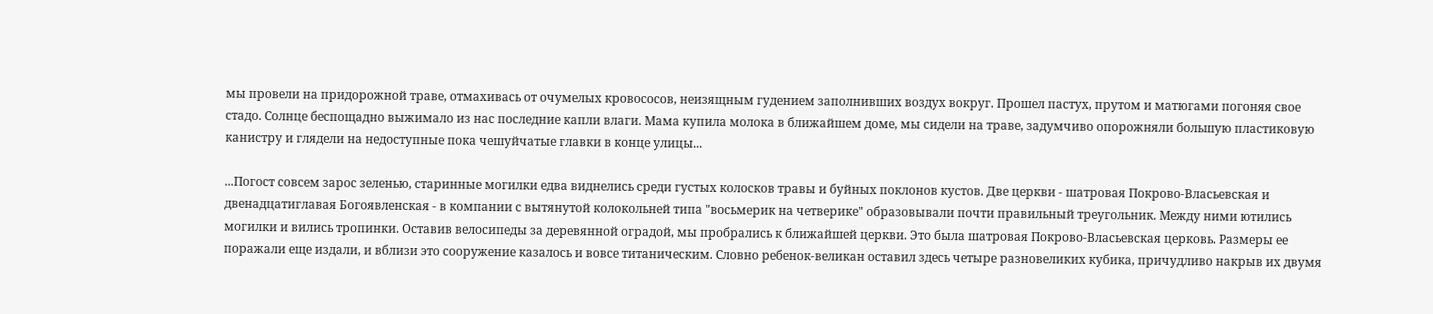мы провели на придорожной траве, отмахивась от очумелых кровососов, неизящным гудением заполнивших воздух вокруг. Прошел пастух, прутом и матюгами погоняя свое стадо. Солнце беспощадно выжимало из нас последние капли влаги. Мама купила молока в ближайшем доме, мы сидели на траве, задумчиво опорожняли большую пластиковую канистру и глядели на недоступные пока чешуйчатые главки в конце улицы...

...Погост совсем зарос зеленью, старинные могилки едва виднелись среди густых колосков травы и буйных поклонов кустов. Две церкви - шатровая Покрово-Власьевская и двенадцатиглавая Богоявленская - в компании с вытянутой колокольней типа "восьмерик на четверике" образовывали почти правильный треугольник. Между ними ютились могилки и вились тропинки. Оставив велосипеды за деревянной оградой, мы пробрались к ближайшей церкви. Это была шатровая Покрово-Власьевская церковь. Размеры ее поражали еще издали, и вблизи это сооружение казалось и вовсе титаническим. Словно ребенок-великан оставил здесь четыре разновеликих кубика, причудливо накрыв их двумя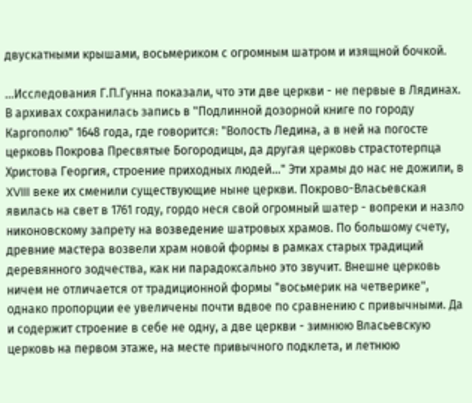двускатными крышами, восьмериком с огромным шатром и изящной бочкой.

...Исследования Г.П.Гунна показали, что эти две церкви - не первые в Лядинах. В архивах сохранилась запись в "Подлинной дозорной книге по городу Каргополю" 1648 года, где говорится: "Волость Ледина, а в ней на погосте церковь Покрова Пресвятые Богородицы, да другая церковь страстотерпца Христова Георгия, строение приходных людей..." Эти храмы до нас не дожили, в XVIII веке их сменили существующие ныне церкви. Покрово-Власьевская явилась на свет в 1761 году, гордо неся свой огромный шатер - вопреки и назло никоновскому запрету на возведение шатровых храмов. По большому счету, древние мастера возвели храм новой формы в рамках старых традиций деревянного зодчества, как ни парадоксально это звучит. Внешне церковь ничем не отличается от традиционной формы "восьмерик на четверике", однако пропорции ее увеличены почти вдвое по сравнению с привычными. Да и содержит строение в себе не одну, а две церкви - зимнюю Власьевскую церковь на первом этаже, на месте привычного подклета, и летнюю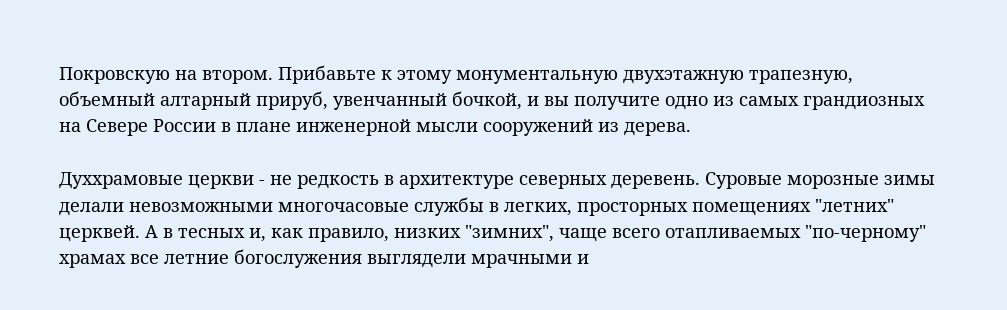Покровскую на втором. Прибавьте к этому монументальную двухэтажную трапезную, объемный алтарный прируб, увенчанный бочкой, и вы получите одно из самых грандиозных на Севере России в плане инженерной мысли сооружений из дерева.

Духхрамовые церкви - не редкость в архитектуре северных деревень. Суровые морозные зимы делали невозможными многочасовые службы в легких, просторных помещениях "летних" церквей. А в тесных и, как правило, низких "зимних", чаще всего отапливаемых "по-черному" храмах все летние богослужения выглядели мрачными и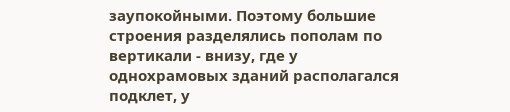заупокойными. Поэтому большие строения разделялись пополам по вертикали - внизу, где у однохрамовых зданий располагался подклет, у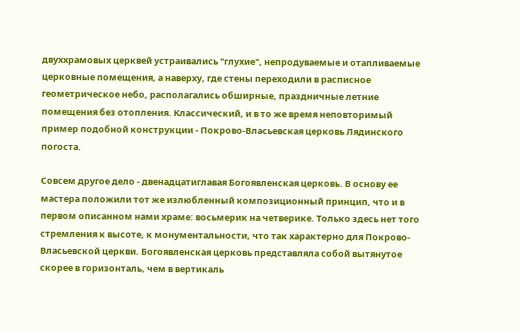двуххрамовых церквей устраивались "глухие", непродуваемые и отапливаемые церковные помещения, а наверху, где стены переходили в расписное геометрическое небо, располагались обширные, праздничные летние помещения без отопления. Классический, и в то же время неповторимый пример подобной конструкции - Покрово-Власьевская церковь Лядинского погоста.

Совсем другое дело - двенадцатиглавая Богоявленская церковь. В основу ее мастера положили тот же излюбленный композиционный принцип, что и в первом описанном нами храме: восьмерик на четверике. Только здесь нет того стремления к высоте, к монументальности, что так характерно для Покрово-Власьевской церкви. Богоявленская церковь представляла собой вытянутое скорее в горизонталь, чем в вертикаль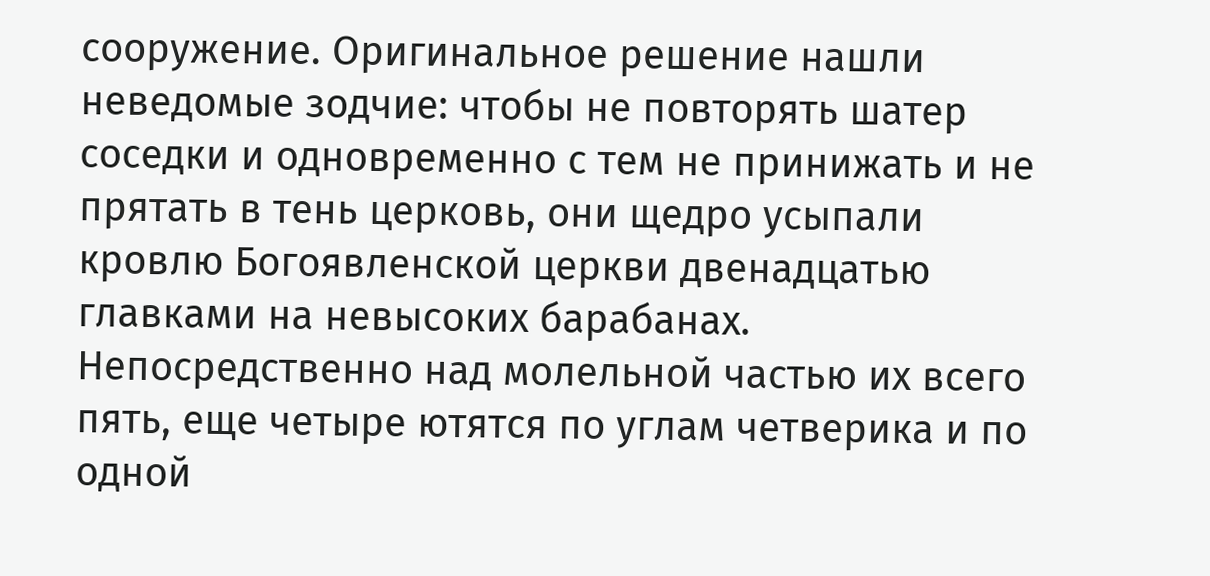сооружение. Оригинальное решение нашли неведомые зодчие: чтобы не повторять шатер соседки и одновременно с тем не принижать и не прятать в тень церковь, они щедро усыпали кровлю Богоявленской церкви двенадцатью главками на невысоких барабанах. Непосредственно над молельной частью их всего пять, еще четыре ютятся по углам четверика и по одной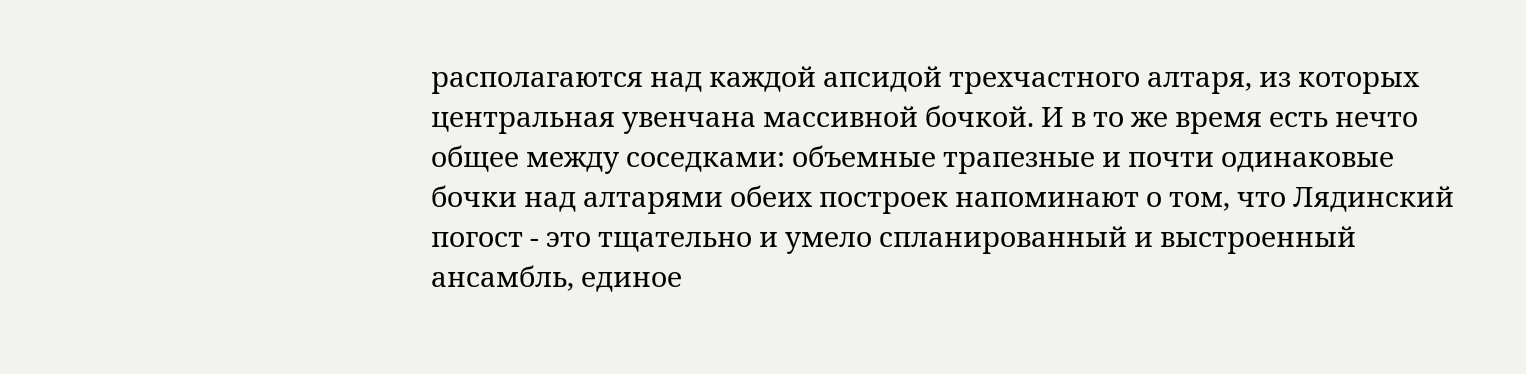располагаются над каждой апсидой трехчастного алтаря, из которых центральная увенчана массивной бочкой. И в то же время есть нечто общее между соседками: объемные трапезные и почти одинаковые бочки над алтарями обеих построек напоминают о том, что Лядинский погост - это тщательно и умело спланированный и выстроенный ансамбль, единое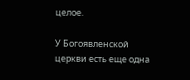целое.

У Богоявленской церкви есть еще одна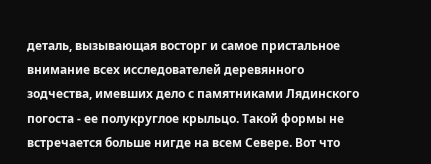деталь, вызывающая восторг и самое пристальное внимание всех исследователей деревянного зодчества, имевших дело с памятниками Лядинского погоста - ее полукруглое крыльцо. Такой формы не встречается больше нигде на всем Севере. Вот что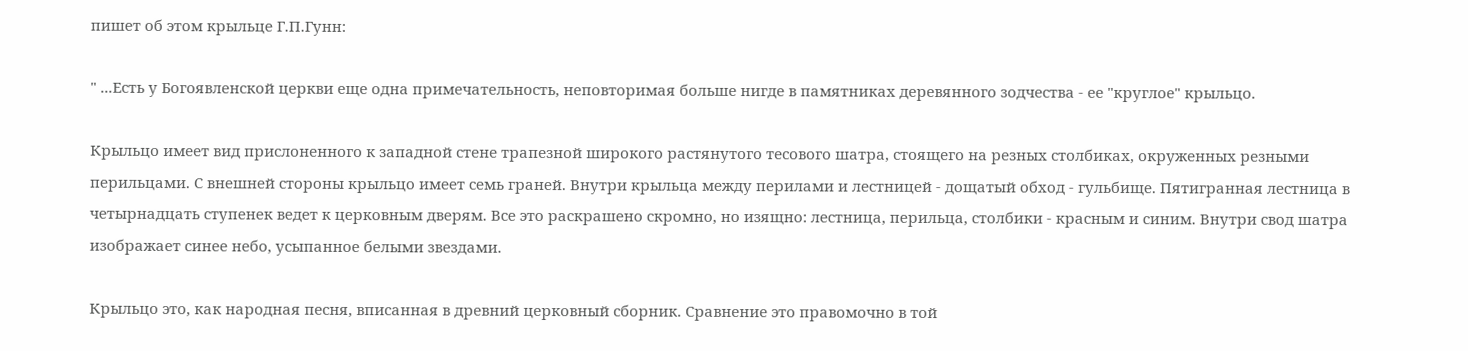пишет об этом крыльце Г.П.Гунн:

" ...Есть у Богоявленской церкви еще одна примечательность, неповторимая больше нигде в памятниках деревянного зодчества - ее "круглое" крыльцо.

Крыльцо имеет вид прислоненного к западной стене трапезной широкого растянутого тесового шатра, стоящего на резных столбиках, окруженных резными перильцами. С внешней стороны крыльцо имеет семь граней. Внутри крыльца между перилами и лестницей - дощатый обход - гульбище. Пятигранная лестница в четырнадцать ступенек ведет к церковным дверям. Все это раскрашено скромно, но изящно: лестница, перильца, столбики - красным и синим. Внутри свод шатра изображает синее небо, усыпанное белыми звездами.

Крыльцо это, как народная песня, вписанная в древний церковный сборник. Сравнение это правомочно в той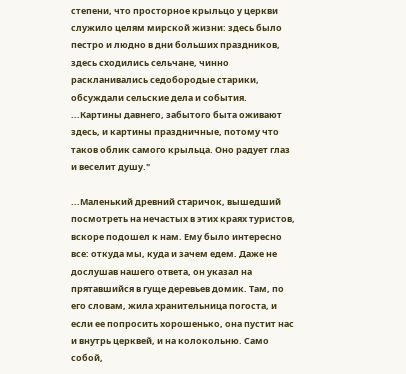степени, что просторное крыльцо у церкви служило целям мирской жизни: здесь было пестро и людно в дни больших праздников, здесь сходились сельчане, чинно раскланивались седобородые старики, обсуждали сельские дела и события. ...Картины давнего, забытого быта оживают здесь, и картины праздничные, потому что таков облик самого крыльца. Оно радует глаз и веселит душу."

...Маленький древний старичок, вышедший посмотреть на нечастых в этих краях туристов, вскоре подошел к нам. Ему было интересно все: откуда мы, куда и зачем едем. Даже не дослушав нашего ответа, он указал на прятавшийся в гуще деревьев домик. Там, по его словам, жила хранительница погоста, и если ее попросить хорошенько, она пустит нас и внутрь церквей, и на колокольню. Само собой,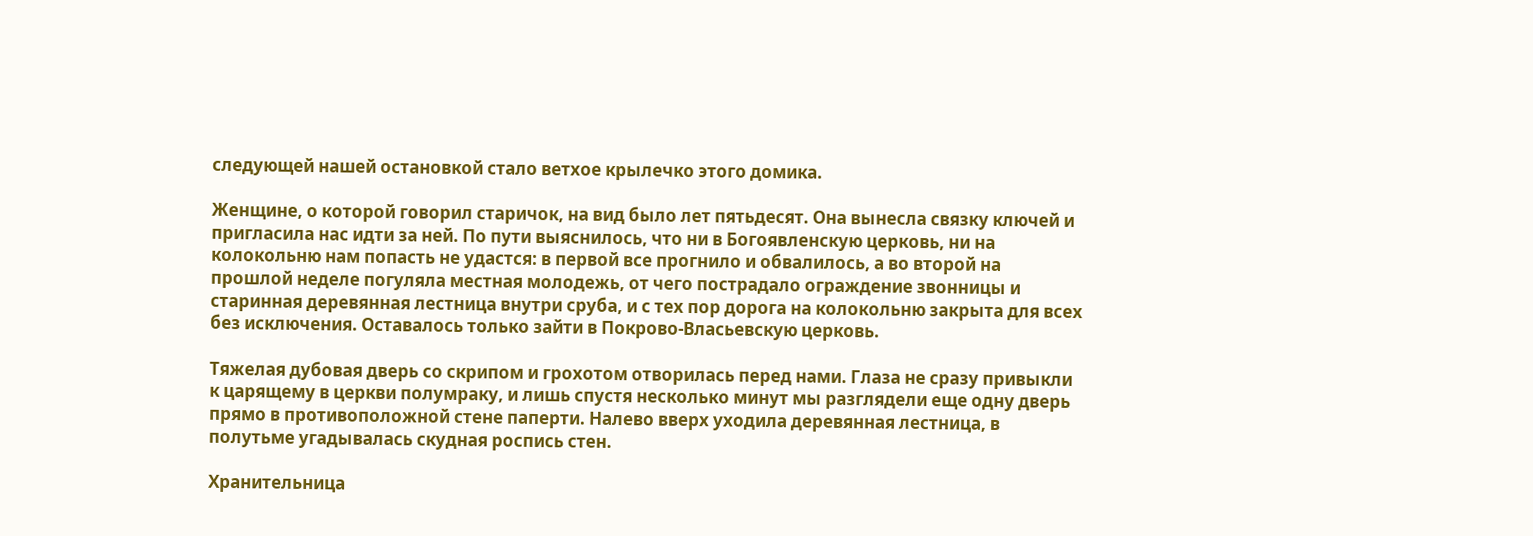следующей нашей остановкой стало ветхое крылечко этого домика.

Женщине, о которой говорил старичок, на вид было лет пятьдесят. Она вынесла связку ключей и пригласила нас идти за ней. По пути выяснилось, что ни в Богоявленскую церковь, ни на колокольню нам попасть не удастся: в первой все прогнило и обвалилось, а во второй на прошлой неделе погуляла местная молодежь, от чего пострадало ограждение звонницы и старинная деревянная лестница внутри сруба, и с тех пор дорога на колокольню закрыта для всех без исключения. Оставалось только зайти в Покрово-Власьевскую церковь.

Тяжелая дубовая дверь со скрипом и грохотом отворилась перед нами. Глаза не сразу привыкли к царящему в церкви полумраку, и лишь спустя несколько минут мы разглядели еще одну дверь прямо в противоположной стене паперти. Налево вверх уходила деревянная лестница, в полутьме угадывалась скудная роспись стен.

Хранительница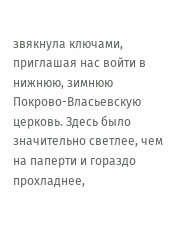звякнула ключами, приглашая нас войти в нижнюю, зимнюю Покрово-Власьевскую церковь. Здесь было значительно светлее, чем на паперти и гораздо прохладнее,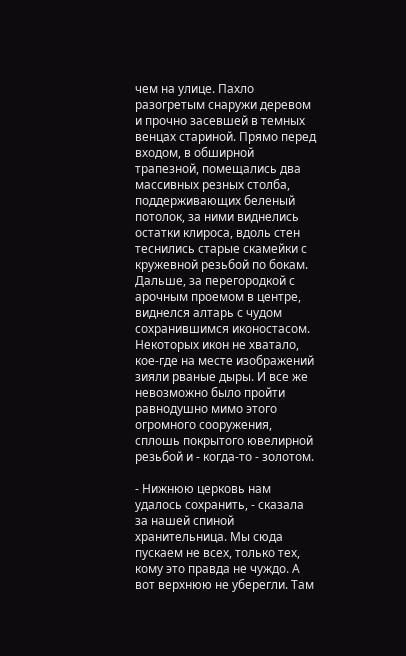чем на улице. Пахло разогретым снаружи деревом и прочно засевшей в темных венцах стариной. Прямо перед входом, в обширной трапезной, помещались два массивных резных столба, поддерживающих беленый потолок, за ними виднелись остатки клироса, вдоль стен теснились старые скамейки с кружевной резьбой по бокам. Дальше, за перегородкой с арочным проемом в центре, виднелся алтарь с чудом сохранившимся иконостасом. Некоторых икон не хватало, кое-где на месте изображений зияли рваные дыры. И все же невозможно было пройти равнодушно мимо этого огромного сооружения, сплошь покрытого ювелирной резьбой и - когда-то - золотом.

- Нижнюю церковь нам удалось сохранить, - сказала за нашей спиной хранительница. Мы сюда пускаем не всех, только тех, кому это правда не чуждо. А вот верхнюю не уберегли. Там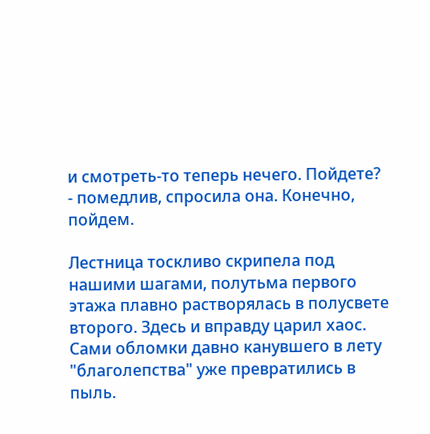и смотреть-то теперь нечего. Пойдете? - помедлив, спросила она. Конечно, пойдем.

Лестница тоскливо скрипела под нашими шагами, полутьма первого этажа плавно растворялась в полусвете второго. Здесь и вправду царил хаос. Сами обломки давно канувшего в лету "благолепства" уже превратились в пыль.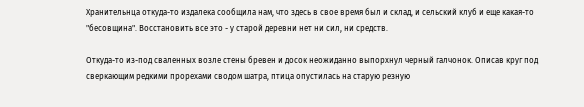Хранительнца откуда-то издалека сообщила нам, что здесь в свое время был и склад, и сельский клуб и еще какая-то "бесовщина". Восстановить все это - у старой деревни нет ни сил, ни средств.

Откуда-то из-под сваленных возле стены бревен и досок неожиданно выпорхнул черный галчонок. Описав круг под сверкающим редкими прорехами сводом шатра, птица опустилась на старую резную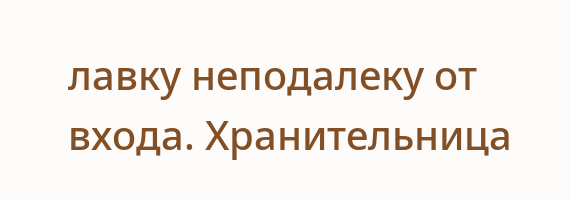лавку неподалеку от входа. Хранительница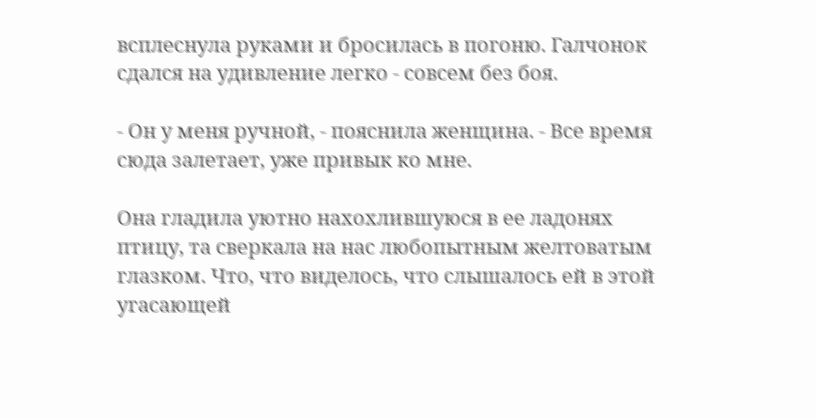всплеснула руками и бросилась в погоню. Галчонок сдался на удивление легко - совсем без боя.

- Он у меня ручной, - пояснила женщина. - Все время сюда залетает, уже привык ко мне.

Она гладила уютно нахохлившуюся в ее ладонях птицу, та сверкала на нас любопытным желтоватым глазком. Что, что виделось, что слышалось ей в этой угасающей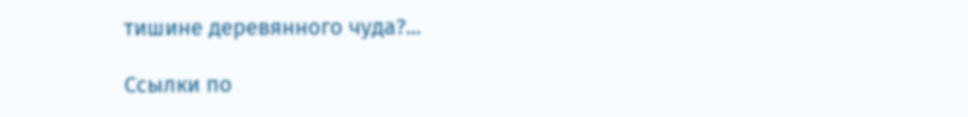тишине деревянного чуда?...

Ссылки по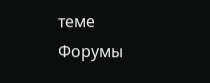теме
Форумы